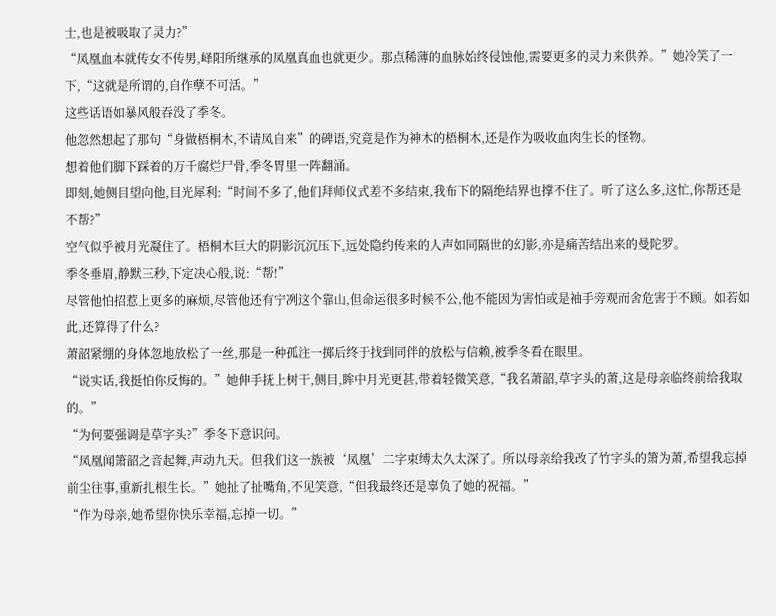士,也是被吸取了灵力?”
“凤凰血本就传女不传男,峄阳所继承的凤凰真血也就更少。那点稀薄的血脉始终侵蚀他,需要更多的灵力来供养。”她冷笑了一下,“这就是所谓的,自作孽不可活。”
这些话语如暴风般吞没了季冬。
他忽然想起了那句“身做梧桐木,不请凤自来”的碑语,究竟是作为神木的梧桐木,还是作为吸收血肉生长的怪物。
想着他们脚下踩着的万千腐烂尸骨,季冬胃里一阵翻涌。
即刻,她侧目望向他,目光犀利:“时间不多了,他们拜师仪式差不多结束,我布下的隔绝结界也撑不住了。听了这么多,这忙,你帮还是不帮?”
空气似乎被月光凝住了。梧桐木巨大的阴影沉沉压下,远处隐约传来的人声如同隔世的幻影,亦是痛苦结出来的曼陀罗。
季冬垂眉,静默三秒,下定决心般,说:“帮!”
尽管他怕招惹上更多的麻烦,尽管他还有宁冽这个靠山,但命运很多时候不公,他不能因为害怕或是袖手旁观而舍危害于不顾。如若如此,还算得了什么?
萧韶紧绷的身体忽地放松了一丝,那是一种孤注一掷后终于找到同伴的放松与信赖,被季冬看在眼里。
“说实话,我挺怕你反悔的。”她伸手抚上树干,侧目,眸中月光更甚,带着轻微笑意,“我名萧韶,草字头的萧,这是母亲临终前给我取的。”
“为何要强调是草字头?”季冬下意识问。
“凤凰闻箫韶之音起舞,声动九天。但我们这一族被‘凤凰’二字束缚太久太深了。所以母亲给我改了竹字头的箫为萧,希望我忘掉前尘往事,重新扎根生长。”她扯了扯嘴角,不见笑意,“但我最终还是辜负了她的祝福。”
“作为母亲,她希望你快乐幸福,忘掉一切。”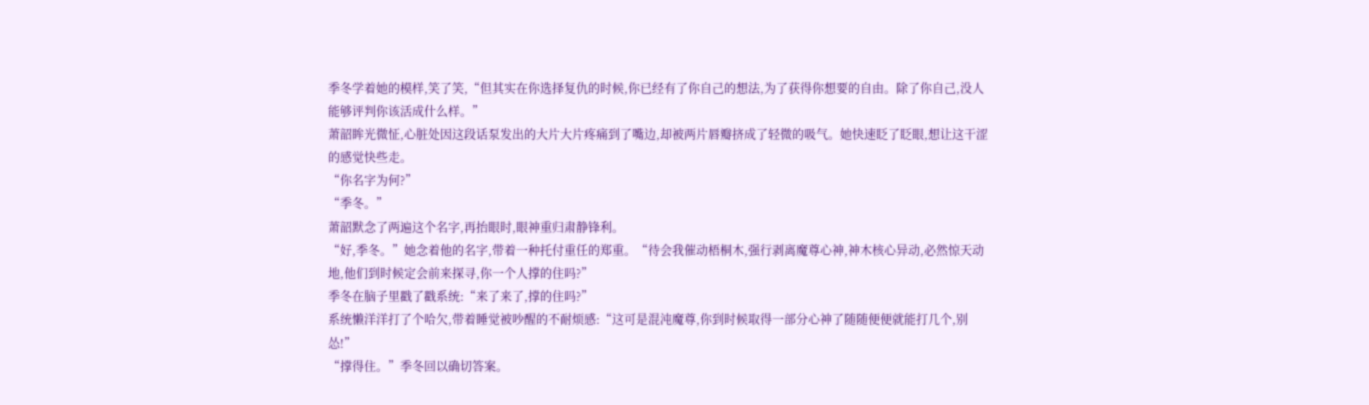季冬学着她的模样,笑了笑,“但其实在你选择复仇的时候,你已经有了你自己的想法,为了获得你想要的自由。除了你自己,没人能够评判你该活成什么样。”
萧韶眸光微怔,心脏处因这段话泵发出的大片大片疼痛到了嘴边,却被两片唇瓣挤成了轻微的吸气。她快速眨了眨眼,想让这干涩的感觉快些走。
“你名字为何?”
“季冬。”
萧韶默念了两遍这个名字,再抬眼时,眼神重归肃静锋利。
“好,季冬。”她念着他的名字,带着一种托付重任的郑重。“待会我催动梧桐木,强行剥离魔尊心神,神木核心异动,必然惊天动地,他们到时候定会前来探寻,你一个人撑的住吗?”
季冬在脑子里戳了戳系统:“来了来了,撑的住吗?”
系统懒洋洋打了个哈欠,带着睡觉被吵醒的不耐烦感:“这可是混沌魔尊,你到时候取得一部分心神了随随便便就能打几个,别怂!”
“撑得住。”季冬回以确切答案。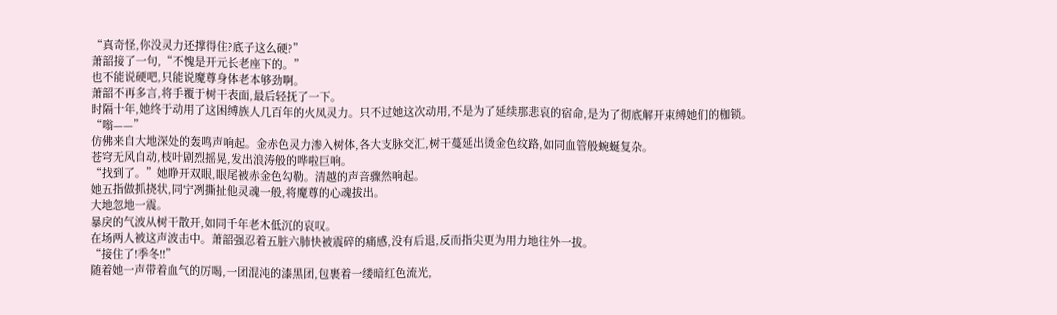“真奇怪,你没灵力还撑得住?底子这么硬?”
萧韶接了一句,“不愧是开元长老座下的。”
也不能说硬吧,只能说魔尊身体老本够劲啊。
萧韶不再多言,将手覆于树干表面,最后轻抚了一下。
时隔十年,她终于动用了这困缚族人几百年的火凤灵力。只不过她这次动用,不是为了延续那悲哀的宿命,是为了彻底解开束缚她们的枷锁。
“嗡——”
仿佛来自大地深处的轰鸣声响起。金赤色灵力渗入树体,各大支脉交汇,树干蔓延出烫金色纹路,如同血管般蜿蜒复杂。
苍穹无风自动,枝叶剧烈摇晃,发出浪涛般的哗啦巨响。
“找到了。”她睁开双眼,眼尾被赤金色勾勒。清越的声音骤然响起。
她五指做抓挠状,同宁冽撕扯他灵魂一般,将魔尊的心魂拔出。
大地忽地一震。
暴戾的气波从树干散开,如同千年老木低沉的哀叹。
在场两人被这声波击中。萧韶强忍着五脏六肺快被震碎的痛感,没有后退,反而指尖更为用力地往外一拔。
“接住了!季冬!!”
随着她一声带着血气的厉喝,一团混沌的漆黑团,包裹着一缕暗红色流光,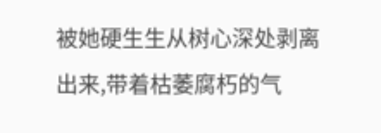被她硬生生从树心深处剥离出来,带着枯萎腐朽的气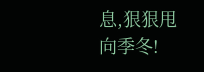息,狠狠甩向季冬!